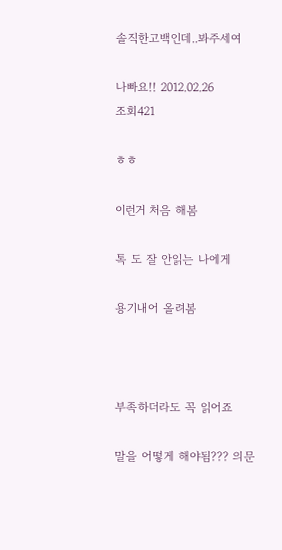솔직한고백인데..봐주세여

나빠요!! 2012.02.26
조회421

ㅎㅎ

이런거 처음 해봄

톡 도 잘 안읽는 나에게

용기내어 올려봄



부족하더라도 꼭 읽어죠

말을 어떻게 해야됨??? 의문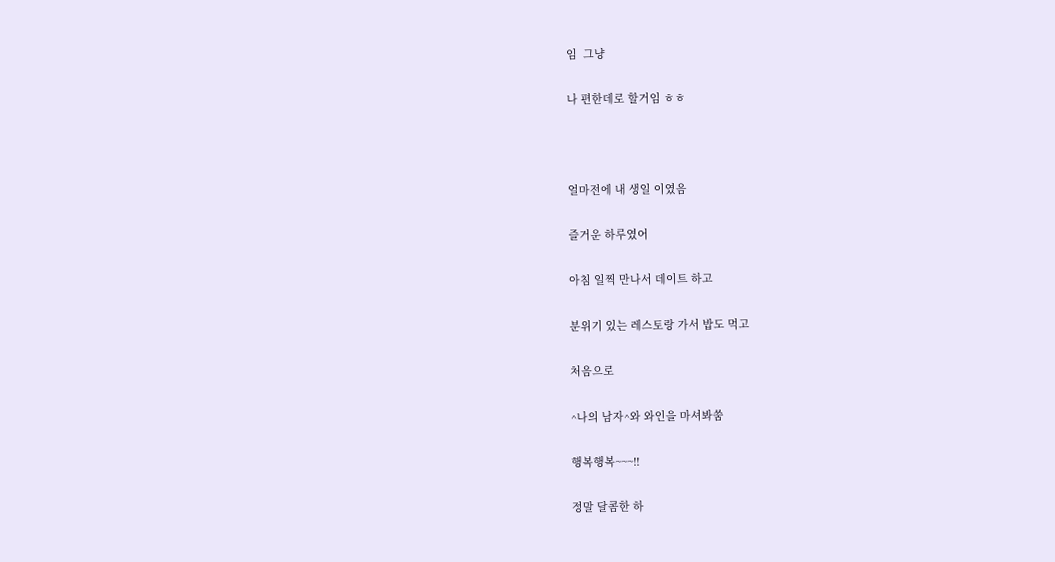임  그냥

나 편한데로 할거임 ㅎㅎ



얼마전에 내 생일 이였음

즐거운 하루였어

아침 일찍 만나서 데이트 하고

분위기 있는 레스토랑 가서 밥도 먹고

처음으로

^나의 남자^와 와인을 마셔봐쑴

행복행복~~~!!

정말 달콤한 하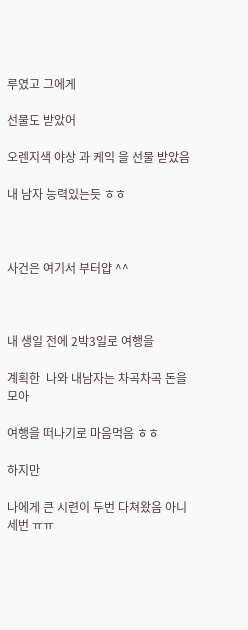루였고 그에게

선물도 받았어

오렌지색 야상 과 케익 을 선물 받았음

내 남자 능력있는듯 ㅎㅎ



사건은 여기서 부터얍 ^^



내 생일 전에 2박3일로 여행을

계획한  나와 내남자는 차곡차곡 돈을 모아

여행을 떠나기로 마음먹음 ㅎㅎ

하지만

나에게 큰 시련이 두번 다쳐왔음 아니 세번 ㅠㅠ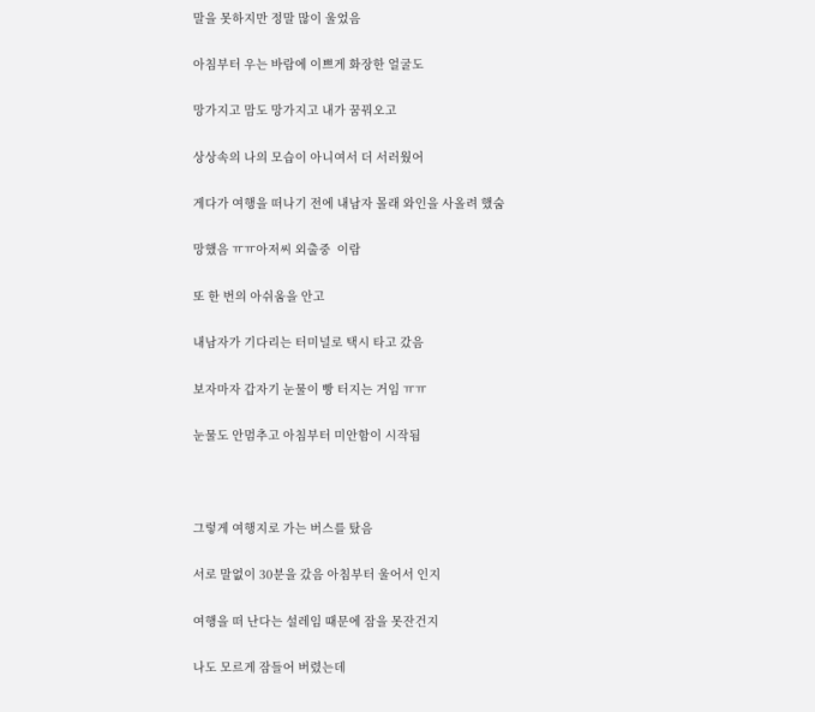말을 못하지만 정말 많이 울었음

아침부터 우는 바람에 이쁘게 화장한 얼굴도

망가지고 맘도 망가지고 내가 꿈꿔오고

상상속의 나의 모습이 아니여서 더 서러웠어

게다가 여행을 떠나기 전에 내남자 몰래 와인을 사올려 했숨

망했음 ㅠㅠ아저씨 외출중  이람

또 한 번의 아쉬움을 안고

내남자가 기다리는 터미널로 택시 타고 갔음

보자마자 갑자기 눈물이 빵 터지는 거임 ㅠㅠ

눈물도 안멈추고 아침부터 미안함이 시작됨



그렇게 여행지로 가는 버스를 탔음

서로 말없이 30분을 갔음 아침부터 울어서 인지

여행을 떠 난다는 설레임 때문에 잠을 못잔건지

나도 모르게 잠들어 버렸는데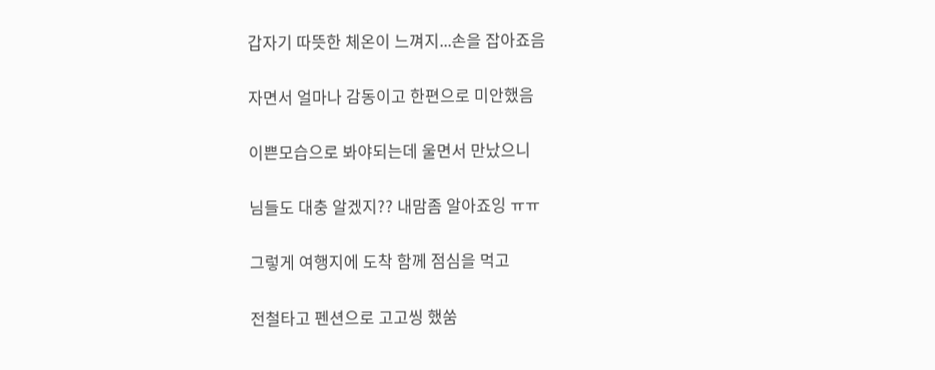갑자기 따뜻한 체온이 느껴지...손을 잡아죠음

자면서 얼마나 감동이고 한편으로 미안했음

이쁜모습으로 봐야되는데 울면서 만났으니

님들도 대충 알겠지?? 내맘좀 알아죠잉 ㅠㅠ

그렇게 여행지에 도착 함께 점심을 먹고

전철타고 펜션으로 고고씽 했쑴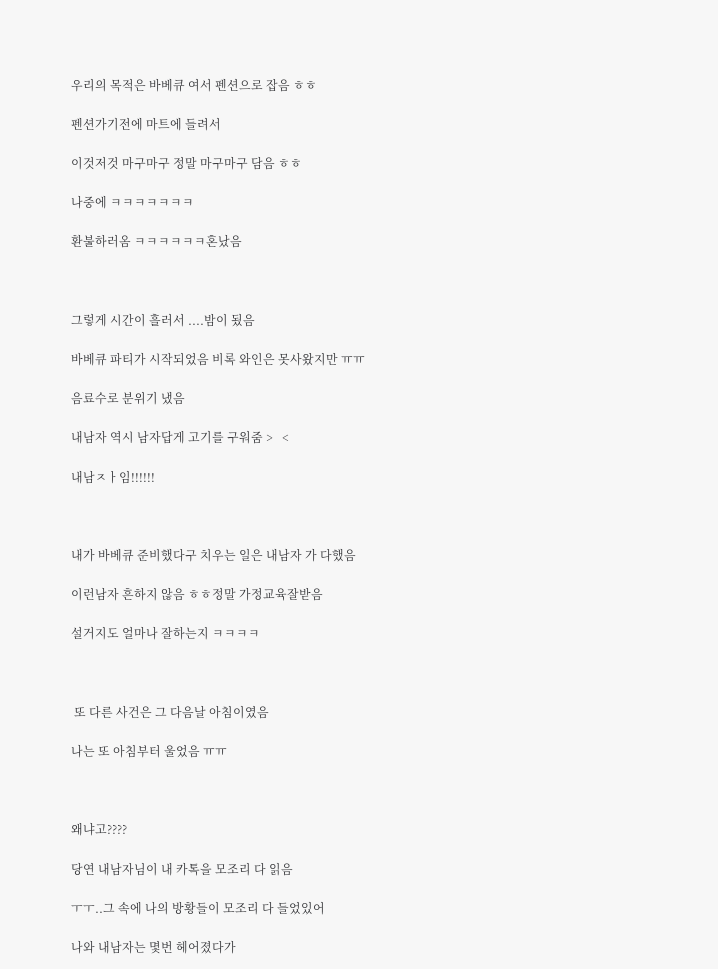우리의 목적은 바베큐 여서 펜션으로 잡음 ㅎㅎ

펜션가기전에 마트에 들려서

이것저것 마구마구 정말 마구마구 담음 ㅎㅎ

나중에 ㅋㅋㅋㅋㅋㅋㅋ

환불하러옴 ㅋㅋㅋㅋㅋㅋ혼났음



그렇게 시간이 흘러서 ....밤이 됬음

바베큐 파티가 시작되었음 비록 와인은 못사왔지만 ㅠㅠ

음료수로 분위기 냈음

내남자 역시 남자답게 고기를 구워줌 >   <

내남ㅈㅏ임!!!!!!



내가 바베큐 준비했다구 치우는 일은 내남자 가 다했음

이런남자 흔하지 않음 ㅎㅎ정말 가정교육잘받음

설거지도 얼마나 잘하는지 ㅋㅋㅋㅋ



 또 다른 사건은 그 다음날 아침이였음

나는 또 아침부터 울었음 ㅠㅠ



왜냐고????

당연 내남자님이 내 카톡을 모조리 다 읽음

ㅜㅜ..그 속에 나의 방황들이 모조리 다 들었있어

나와 내남자는 몇번 헤어졌다가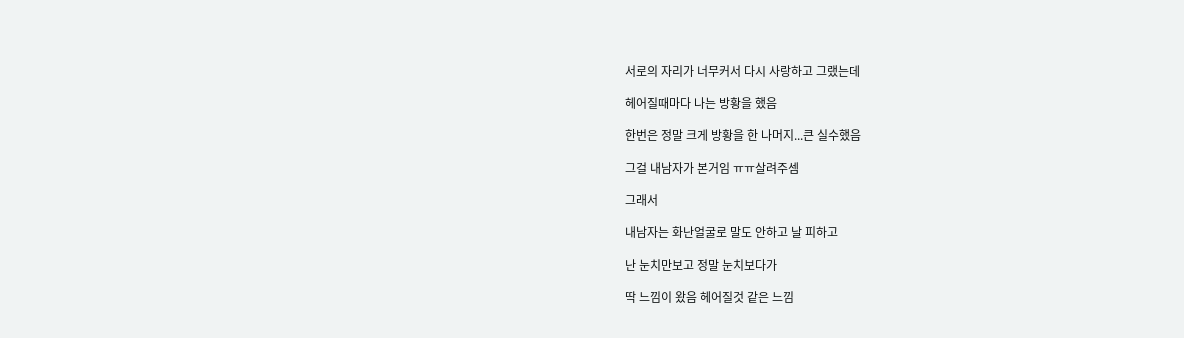서로의 자리가 너무커서 다시 사랑하고 그랬는데

헤어질때마다 나는 방황을 했음

한번은 정말 크게 방황을 한 나머지...큰 실수했음

그걸 내남자가 본거임 ㅠㅠ살려주셈

그래서

내남자는 화난얼굴로 말도 안하고 날 피하고

난 눈치만보고 정말 눈치보다가

딱 느낌이 왔음 헤어질것 같은 느낌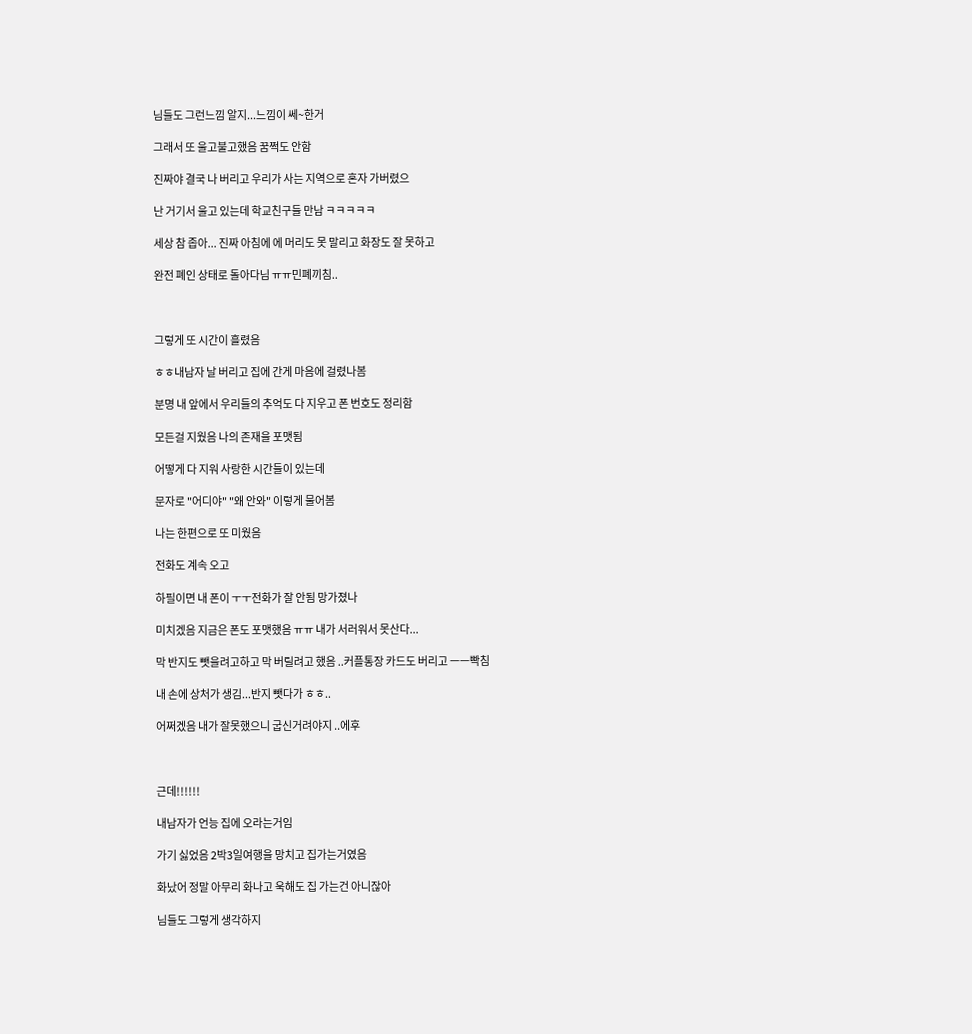님들도 그런느낌 알지...느낌이 쎄~한거

그래서 또 울고불고했음 꿈쩍도 안함

진짜야 결국 나 버리고 우리가 사는 지역으로 혼자 가버렸으

난 거기서 울고 있는데 학교친구들 만남 ㅋㅋㅋㅋㅋ

세상 참 좁아... 진짜 아침에 에 머리도 못 말리고 화장도 잘 못하고

완전 폐인 상태로 돌아다님 ㅠㅠ민폐끼침..



그렇게 또 시간이 흘렸음

ㅎㅎ내남자 날 버리고 집에 간게 마음에 걸렸나봄

분명 내 앞에서 우리들의 추억도 다 지우고 폰 번호도 정리함

모든걸 지웠음 나의 존재을 포맷됨

어떻게 다 지워 사랑한 시간들이 있는데

문자로 "어디야" "왜 안와" 이렇게 물어봄

나는 한편으로 또 미웠음

전화도 계속 오고

하필이면 내 폰이 ㅜㅜ전화가 잘 안됨 망가졌나

미치겠음 지금은 폰도 포맷했음 ㅠㅠ 내가 서러워서 못산다...

막 반지도 뺏을려고하고 막 버릴려고 했음 ..커플통장 카드도 버리고 ㅡㅡ빡침

내 손에 상처가 생김...반지 뺏다가 ㅎㅎ..

어쩌겠음 내가 잘못했으니 굽신거려야지 ..에후



근데!!!!!!

내남자가 언능 집에 오라는거임

가기 싫었음 2박3일여행을 망치고 집가는거였음

화났어 정말 아무리 화나고 욱해도 집 가는건 아니잖아

님들도 그렇게 생각하지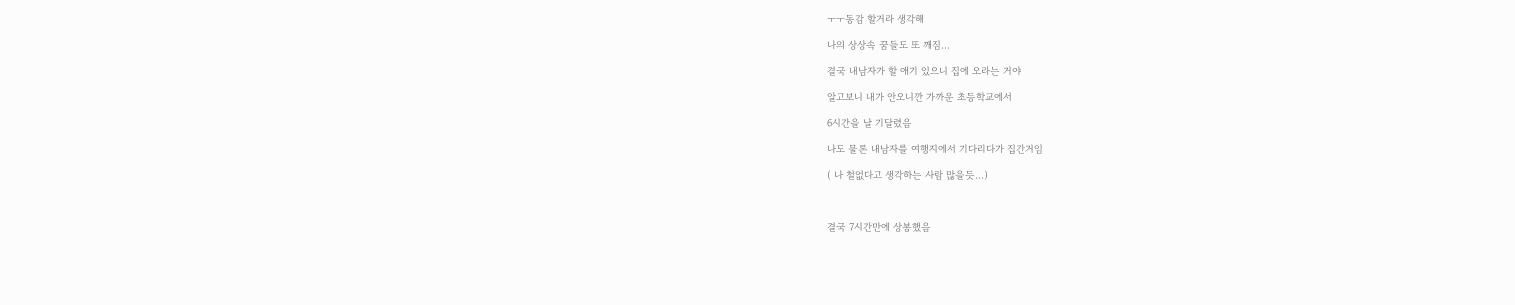ㅜㅜ동감 할거라 생각해

나의 상상속 꿈들도 또 깨짐...

결국 내남자가 할 애기 있으니 집에 오라는 거야

알고보니 내가 안오니깐 가까운 초등학교에서

6시간을 날 기달렸음

나도 물론 내남자를 여행지에서 기다리다가 집간거임

( 나 철없다고 생각하는 사람 많을듯...)



결국 7시간만에 상봉했음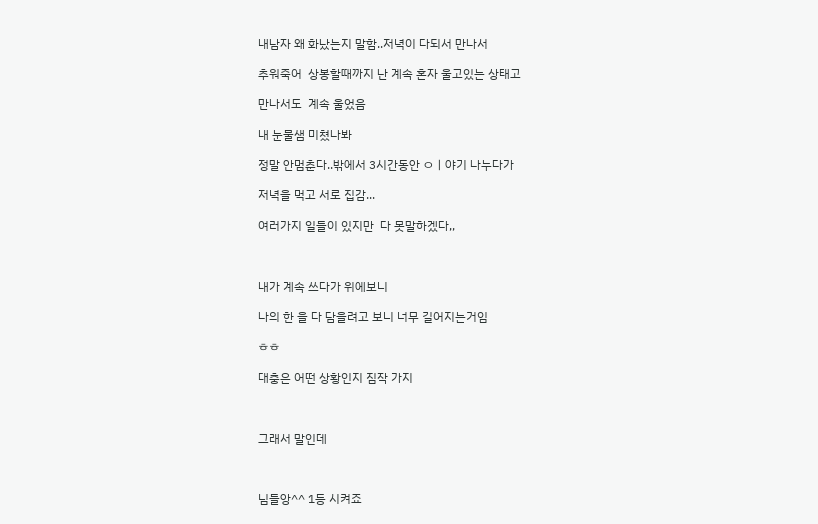내남자 왜 화났는지 말함..저녁이 다되서 만나서

추워죽어  상봉할때까지 난 계속 혼자 울고있는 상태고

만나서도  계속 울었음

내 눈물샘 미쳤나봐

정말 안멈춘다..밖에서 3시간동안 ㅇㅣ야기 나누다가

저녁을 먹고 서로 집감...

여러가지 일들이 있지만  다 못말하겠다,,



내가 계속 쓰다가 위에보니

나의 한 을 다 담을려고 보니 너무 길어지는거임

ㅎㅎ

대충은 어떤 상황인지 짐작 가지



그래서 말인데



님들앙^^ 1등 시켜죠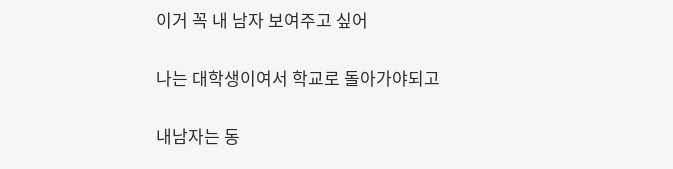이거 꼭 내 남자 보여주고 싶어

나는 대학생이여서 학교로 돌아가야되고

내남자는 동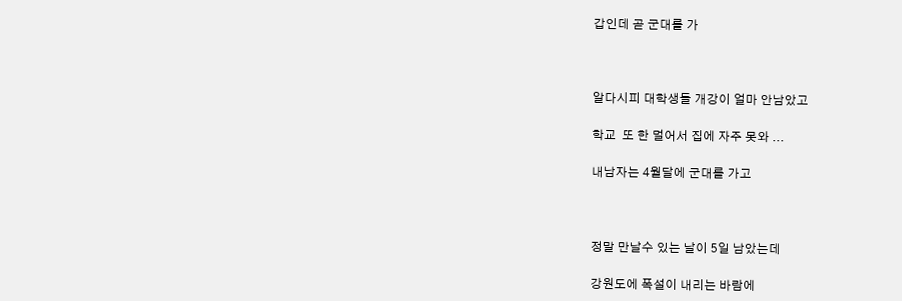갑인데 곧 군대를 가



알다시피 대학생들 개강이 얼마 안남았고

학교  또 한 멀어서 집에 자주 못와 ...

내남자는 4월달에 군대를 가고



정말 만날수 있는 날이 5일 남았는데

강원도에 폭설이 내리는 바람에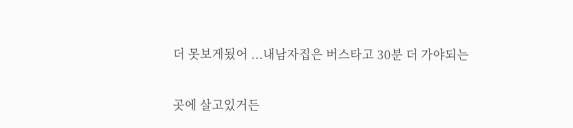더 못보게됬어 ...내남자집은 버스타고 30분 더 가야되는

곳에 살고있거든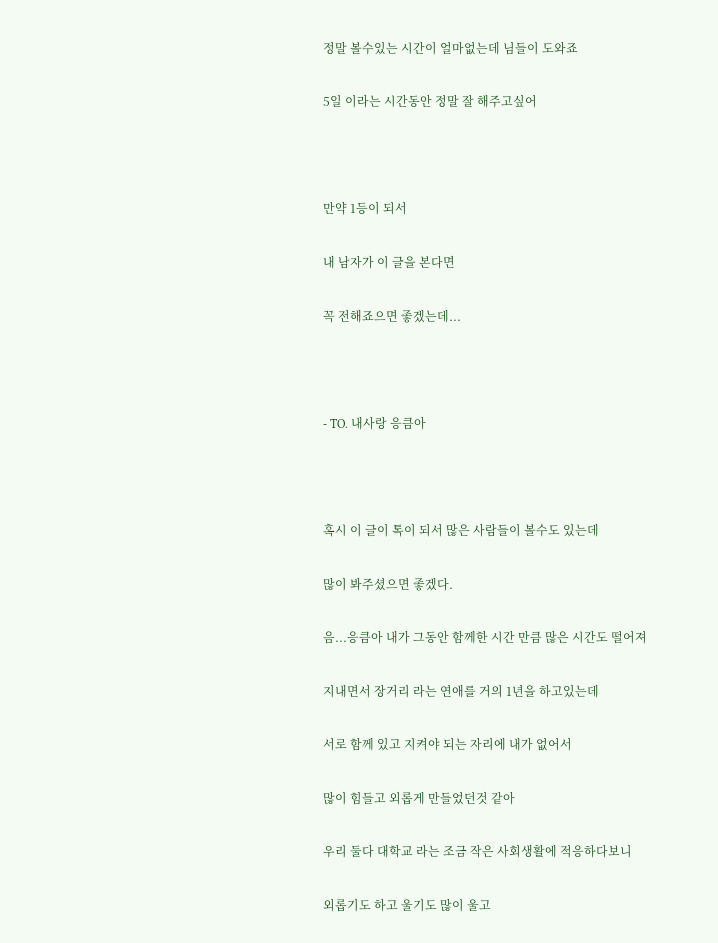정말 볼수있는 시간이 얼마없는데 님들이 도와죠

5일 이라는 시간동안 정말 잘 해주고싶어



만약 1등이 되서

내 남자가 이 글을 본다면

꼭 전해죠으면 좋겠는데...



- TO. 내사랑 응큼아



혹시 이 글이 톡이 되서 많은 사람들이 볼수도 있는데

많이 봐주셨으면 좋겠다.

음...응큼아 내가 그동안 함께한 시간 만큼 많은 시간도 떨어져

지내면서 장거리 라는 연애를 거의 1년을 하고있는데

서로 함께 있고 지켜야 되는 자리에 내가 없어서

많이 힘들고 외롭게 만들었던것 같아

우리 둘다 대학교 라는 조금 작은 사회생활에 적응하다보니

외롭기도 하고 울기도 많이 울고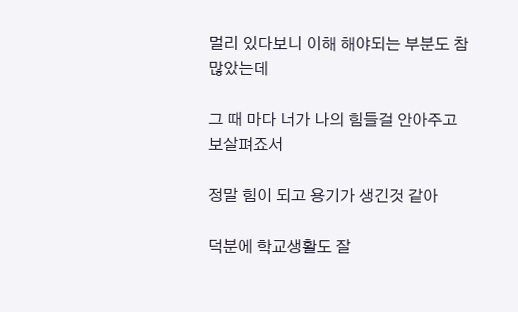멀리 있다보니 이해 해야되는 부분도 참 많았는데

그 때 마다 너가 나의 힘들걸 안아주고 보살펴죠서

정말 힘이 되고 용기가 생긴것 같아

덕분에 학교생활도 잘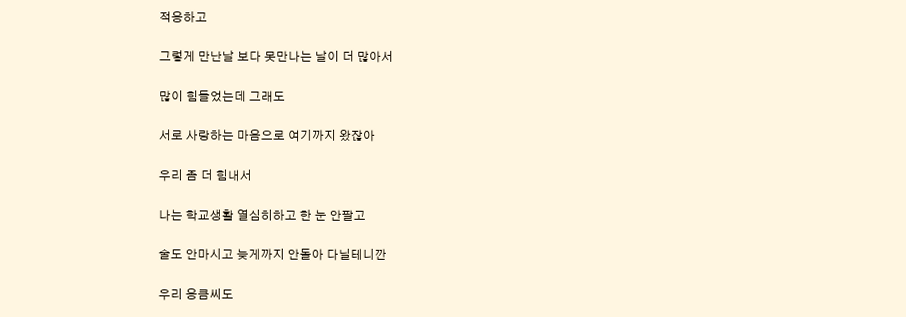적응하고

그렇게 만난날 보다 못만나는 날이 더 많아서

많이 힘들었는데 그래도

서로 사랑하는 마음으로 여기까지 왔잖아

우리 좀 더 힘내서

나는 학교생활 열심히하고 한 눈 안팔고

술도 안마시고 늦게까지 안돌아 다닐테니깐

우리 응큼씨도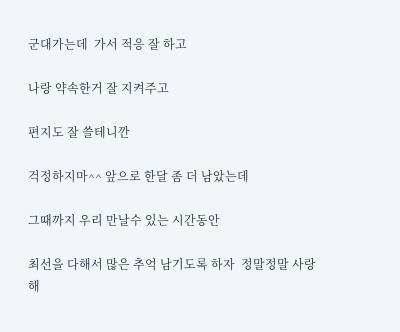군대가는데  가서 적응 잘 하고

나랑 약속한거 잘 지켜주고

편지도 잘 쓸테니깐

걱정하지마^^ 앞으로 한달 좀 더 남았는데

그때까지 우리 만날수 있는 시간동안

최선을 다해서 많은 추억 남기도록 하자  정말정말 사랑해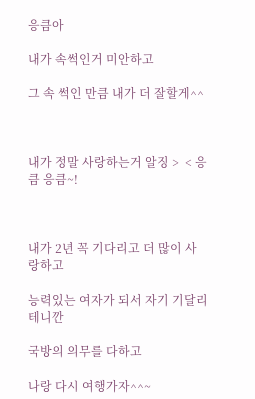응큼아

내가 속썩인거 미안하고

그 속 썩인 만큼 내가 더 잘할게^^



내가 정말 사랑하는거 알징 >  < 응큼 응큼~!



내가 2년 꼭 기다리고 더 많이 사랑하고

능력있는 여자가 되서 자기 기달리테니깐

국방의 의무를 다하고

나랑 다시 여행가자^^~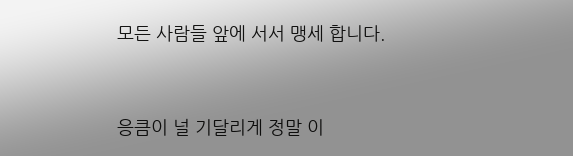모든 사람들 앞에 서서 맹세 합니다.



응큼이 널 기달리게 정말 이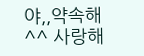야,,약속해^^ 사랑해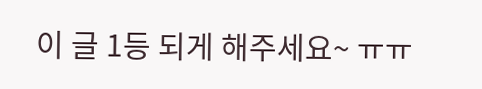이 글 1등 되게 해주세요~ ㅠㅠ